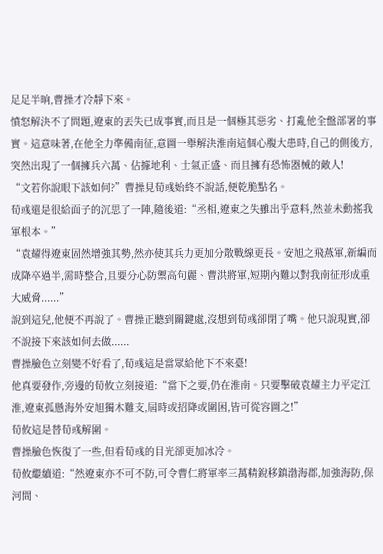足足半晌,曹操才冷靜下來。
憤怒解決不了問題,遼東的丟失已成事實,而且是一個極其惡劣、打亂他全盤部署的事實。這意味著,在他全力準備南征,意圖一舉解決淮南這個心腹大患時,自己的側後方,突然出現了一個擁兵六萬、佔據地利、士氣正盛、而且擁有恐怖器械的敵人!
“文若你說眼下該如何?”曹操見荀彧始終不說話,便乾脆點名。
荀彧還是很給面子的沉思了一陣,隨後道:“丞相,遼東之失雖出乎意料,然並未動搖我軍根本。”
“袁耀得遼東固然增強其勢,然亦使其兵力更加分散戰線更長。安旭之飛燕軍,新編而成降卒過半,需時整合,且要分心防禦高句麗、曹洪將軍,短期內難以對我南征形成重大威脅......”
說到這兒,他便不再說了。曹操正聽到關鍵處,沒想到荀彧卻閉了嘴。他只說現實,卻不說接下來該如何去做......
曹操臉色立刻變不好看了,荀彧這是當眾給他下不來臺!
他真要發作,旁邊的荀攸立刻接道:“當下之要,仍在淮南。只要擊破袁耀主力平定江淮,遼東孤懸海外安旭獨木難支,屆時或招降或圍困,皆可從容圖之!”
荀攸這是替荀彧解圍。
曹操臉色恢復了一些,但看荀彧的目光卻更加冰冷。
荀攸繼續道:“然遼東亦不可不防,可令曹仁將軍率三萬精銳移鎮渤海郡,加強海防,保河間、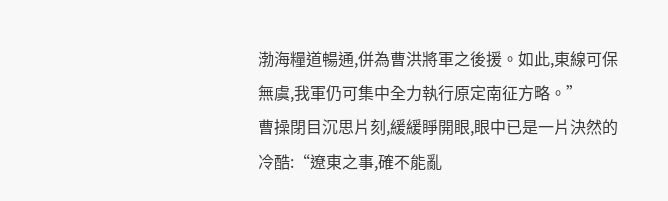渤海糧道暢通,併為曹洪將軍之後援。如此,東線可保無虞,我軍仍可集中全力執行原定南征方略。”
曹操閉目沉思片刻,緩緩睜開眼,眼中已是一片決然的冷酷:“遼東之事,確不能亂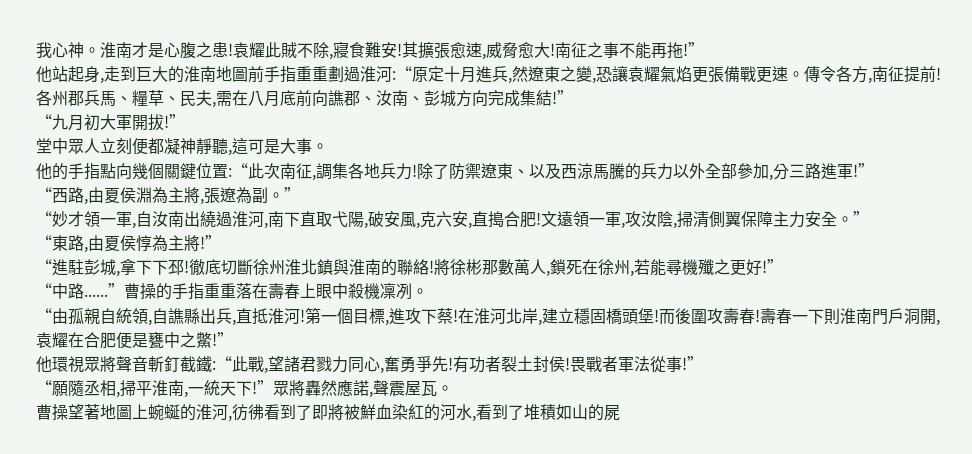我心神。淮南才是心腹之患!袁耀此賊不除,寢食難安!其擴張愈速,威脅愈大!南征之事不能再拖!”
他站起身,走到巨大的淮南地圖前手指重重劃過淮河:“原定十月進兵,然遼東之變,恐讓袁耀氣焰更張備戰更速。傳令各方,南征提前!各州郡兵馬、糧草、民夫,需在八月底前向譙郡、汝南、彭城方向完成集結!”
“九月初大軍開拔!”
堂中眾人立刻便都凝神靜聽,這可是大事。
他的手指點向幾個關鍵位置:“此次南征,調集各地兵力!除了防禦遼東、以及西涼馬騰的兵力以外全部參加,分三路進軍!”
“西路,由夏侯淵為主將,張遼為副。”
“妙才領一軍,自汝南出繞過淮河,南下直取弋陽,破安風,克六安,直搗合肥!文遠領一軍,攻汝陰,掃清側翼保障主力安全。”
“東路,由夏侯惇為主將!”
“進駐彭城,拿下下邳!徹底切斷徐州淮北鎮與淮南的聯絡!將徐彬那數萬人,鎖死在徐州,若能尋機殲之更好!”
“中路......”曹操的手指重重落在壽春上眼中殺機凜冽。
“由孤親自統領,自譙縣出兵,直抵淮河!第一個目標,進攻下蔡!在淮河北岸,建立穩固橋頭堡!而後圍攻壽春!壽春一下則淮南門戶洞開,袁耀在合肥便是甕中之鱉!”
他環視眾將聲音斬釘截鐵:“此戰,望諸君戮力同心,奮勇爭先!有功者裂土封侯!畏戰者軍法從事!”
“願隨丞相,掃平淮南,一統天下!”眾將轟然應諾,聲震屋瓦。
曹操望著地圖上蜿蜒的淮河,彷彿看到了即將被鮮血染紅的河水,看到了堆積如山的屍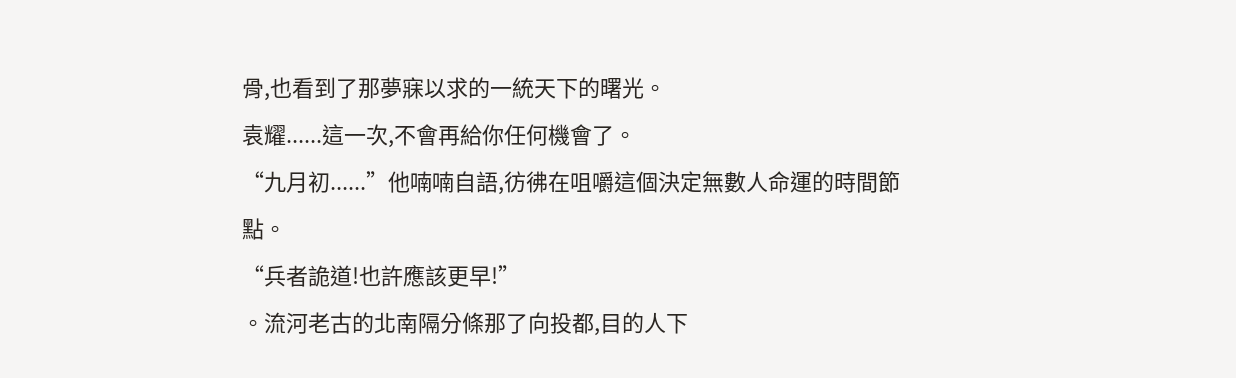骨,也看到了那夢寐以求的一統天下的曙光。
袁耀......這一次,不會再給你任何機會了。
“九月初......”他喃喃自語,彷彿在咀嚼這個決定無數人命運的時間節點。
“兵者詭道!也許應該更早!”
。流河老古的北南隔分條那了向投都,目的人下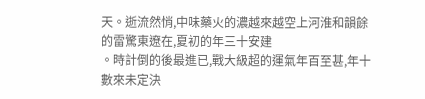天。逝流然悄,中味藥火的濃越來越空上河淮和韻餘的雷驚東遼在,夏初的年三十安建
。時計倒的後最進已,戰大級超的運氣年百至甚,年十數來未定決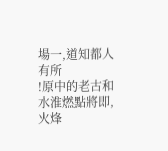場一,道知都人有所
!原中的老古和水淮燃點將即,火烽